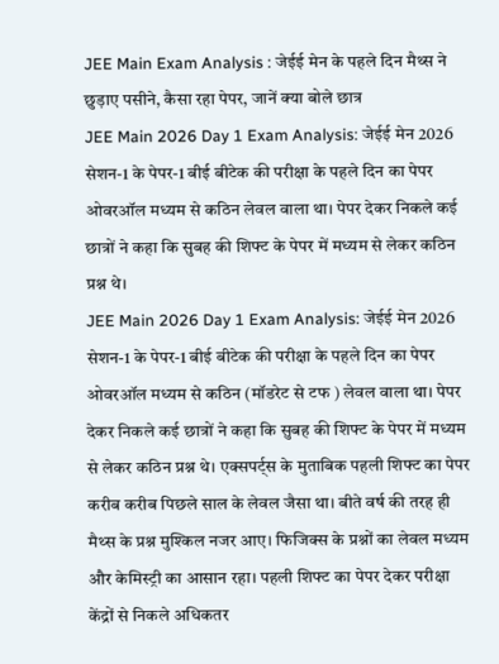JEE Main Exam Analysis : जेईई मेन के पहले दिन मैथ्स ने छुड़ाए पसीने, कैसा रहा पेपर, जानें क्या बोले छात्र
JEE Main 2026 Day 1 Exam Analysis: जेईई मेन 2026 सेशन-1 के पेपर-1 बीई बीटेक की परीक्षा के पहले दिन का पेपर ओवरऑल मध्यम से कठिन लेवल वाला था। पेपर देकर निकले कई छात्रों ने कहा कि सुबह की शिफ्ट के पेपर में मध्यम से लेकर कठिन प्रश्न थे।
JEE Main 2026 Day 1 Exam Analysis: जेईई मेन 2026 सेशन-1 के पेपर-1 बीई बीटेक की परीक्षा के पहले दिन का पेपर ओवरऑल मध्यम से कठिन (मॉडरेट से टफ ) लेवल वाला था। पेपर देकर निकले कई छात्रों ने कहा कि सुबह की शिफ्ट के पेपर में मध्यम से लेकर कठिन प्रश्न थे। एक्सपर्ट्स के मुताबिक पहली शिफ्ट का पेपर करीब करीब पिछले साल के लेवल जैसा था। बीते वर्ष की तरह ही मैथ्स के प्रश्न मुश्किल नजर आए। फिजिक्स के प्रश्नों का लेवल मध्यम और केमिस्ट्री का आसान रहा। पहली शिफ्ट का पेपर देकर परीक्षा केंद्रों से निकले अधिकतर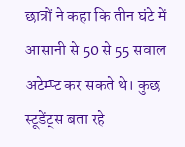छात्रों ने कहा कि तीन घंटे में आसानी से 50 से 55 सवाल अटेम्प्ट कर सकते थे। कुछ स्टूडेंट्स बता रहे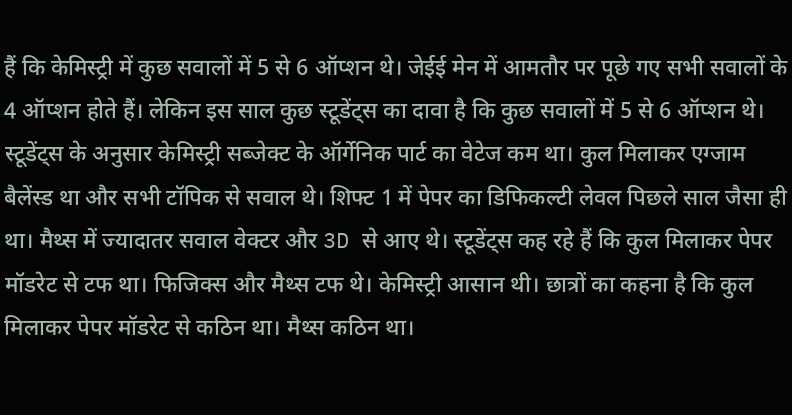हैं कि केमिस्ट्री में कुछ सवालों में 5 से 6 ऑप्शन थे। जेईई मेन में आमतौर पर पूछे गए सभी सवालों के 4 ऑप्शन होते हैं। लेकिन इस साल कुछ स्टूडेंट्स का दावा है कि कुछ सवालों में 5 से 6 ऑप्शन थे।
स्टूडेंट्स के अनुसार केमिस्ट्री सब्जेक्ट के ऑर्गेनिक पार्ट का वेटेज कम था। कुल मिलाकर एग्जाम बैलेंस्ड था और सभी टॉपिक से सवाल थे। शिफ्ट 1 में पेपर का डिफिकल्टी लेवल पिछले साल जैसा ही था। मैथ्स में ज्यादातर सवाल वेक्टर और 3D से आए थे। स्टूडेंट्स कह रहे हैं कि कुल मिलाकर पेपर मॉडरेट से टफ था। फिजिक्स और मैथ्स टफ थे। केमिस्ट्री आसान थी। छात्रों का कहना है कि कुल मिलाकर पेपर मॉडरेट से कठिन था। मैथ्स कठिन था।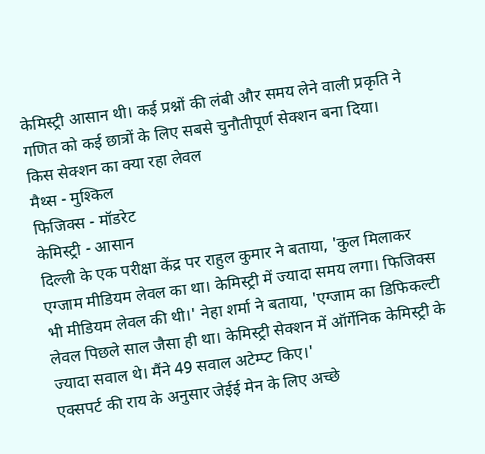केमिस्ट्री आसान थी। कई प्रश्नों की लंबी और समय लेने वाली प्रकृति ने गणित को कई छात्रों के लिए सबसे चुनौतीपूर्ण सेक्शन बना दिया।
किस सेक्शन का क्या रहा लेवल
मैथ्स - मुश्किल
फिजिक्स - मॉडरेट
केमिस्ट्री - आसान
दिल्ली के एक परीक्षा केंद्र पर राहुल कुमार ने बताया, 'कुल मिलाकर एग्जाम मीडियम लेवल का था। केमिस्ट्री में ज्यादा समय लगा। फिजिक्स भी मीडियम लेवल की थी।' नेहा शर्मा ने बताया, 'एग्जाम का डिफिकल्टी लेवल पिछले साल जैसा ही था। केमिस्ट्री सेक्शन में ऑर्गेनिक केमिस्ट्री के ज्यादा सवाल थे। मैंने 49 सवाल अटेम्प्ट किए।'
एक्सपर्ट की राय के अनुसार जेईई मेन के लिए अच्छे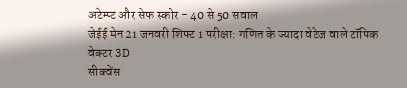अटेम्प्ट और सेफ स्कोर - 40 से 50 सवाल
जेईई मेन 21 जनवरी शिफ्ट 1 परीक्षा: गणित के ज्यादा वेटेज वाले टॉपिक
वेक्टर 3D
सीक्वेंस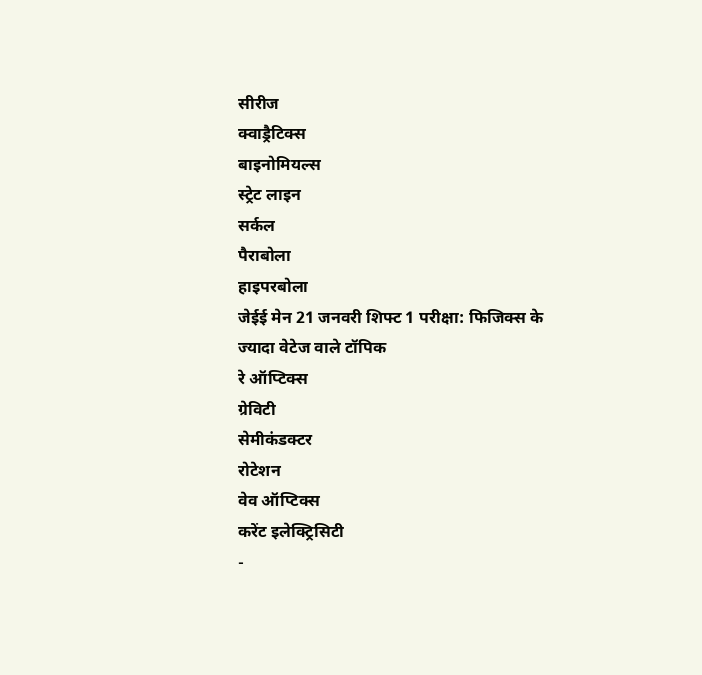सीरीज
क्वाड्रैटिक्स
बाइनोमियल्स
स्ट्रेट लाइन
सर्कल
पैराबोला
हाइपरबोला
जेईई मेन 21 जनवरी शिफ्ट 1 परीक्षा: फिजिक्स के ज्यादा वेटेज वाले टॉपिक
रे ऑप्टिक्स
ग्रेविटी
सेमीकंडक्टर
रोटेशन
वेव ऑप्टिक्स
करेंट इलेक्ट्रिसिटी
-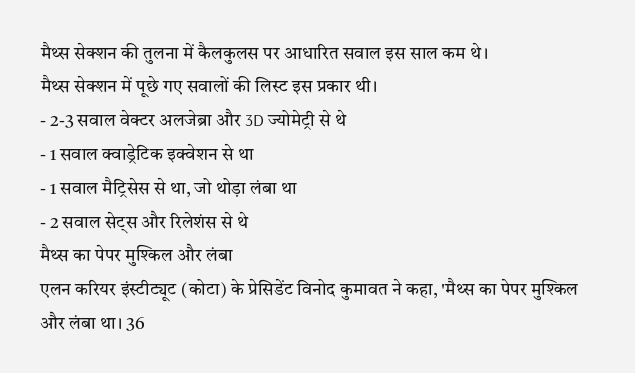मैथ्स सेक्शन की तुलना में कैलकुलस पर आधारित सवाल इस साल कम थे।
मैथ्स सेक्शन में पूछे गए सवालों की लिस्ट इस प्रकार थी।
- 2-3 सवाल वेक्टर अलजेब्रा और 3D ज्योमेट्री से थे
- 1 सवाल क्वाड्रेटिक इक्वेशन से था
- 1 सवाल मैट्रिसेस से था, जो थोड़ा लंबा था
- 2 सवाल सेट्स और रिलेशंस से थे
मैथ्स का पेपर मुश्किल और लंबा
एलन करियर इंस्टीट्यूट (कोटा) के प्रेसिडेंट विनोद कुमावत ने कहा, 'मैथ्स का पेपर मुश्किल और लंबा था। 36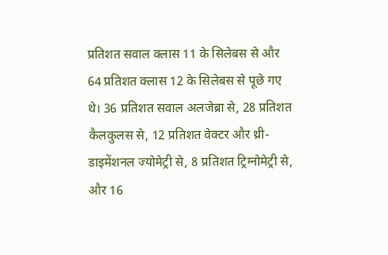प्रतिशत सवाल क्लास 11 के सिलेबस से और 64 प्रतिशत क्लास 12 के सिलेबस से पूछे गए थे। 36 प्रतिशत सवाल अलजेब्रा से, 28 प्रतिशत कैलकुलस से, 12 प्रतिशत वेक्टर और थ्री-डाइमेंशनल ज्योमेट्री से, 8 प्रतिशत ट्रिग्नोमेट्री से, और 16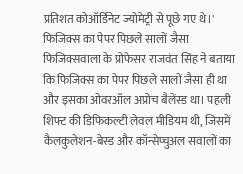प्रतिशत कोऑर्डिनेट ज्योमेट्री से पूछे गए थे।'
फिजिक्स का पेपर पिछले सालों जैसा
फिजिक्सवाला के प्रोफेसर राजवंत सिंह ने बताया कि फिजिक्स का पेपर पिछले सालों जैसा ही था और इसका ओवरऑल अप्रोच बैलेंस्ड था। पहली शिफ्ट की डिफिकल्टी लेवल मीडियम थी, जिसमें कैलकुलेशन-बेस्ड और कॉन्सेप्चुअल सवालों का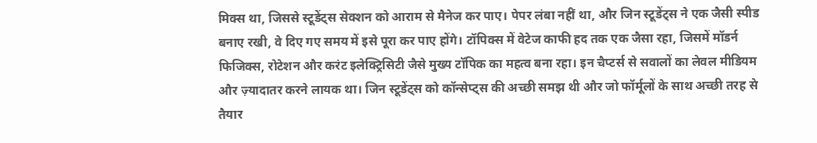मिक्स था, जिससे स्टूडेंट्स सेक्शन को आराम से मैनेज कर पाए। पेपर लंबा नहीं था, और जिन स्टूडेंट्स ने एक जैसी स्पीड बनाए रखी, वे दिए गए समय में इसे पूरा कर पाए होंगे। टॉपिक्स में वेटेज काफी हद तक एक जैसा रहा, जिसमें मॉडर्न फिजिक्स, रोटेशन और करंट इलेक्ट्रिसिटी जैसे मुख्य टॉपिक का महत्व बना रहा। इन चैप्टर्स से सवालों का लेवल मीडियम और ज़्यादातर करने लायक था। जिन स्टूडेंट्स को कॉन्सेप्ट्स की अच्छी समझ थी और जो फॉर्मूलों के साथ अच्छी तरह से तैयार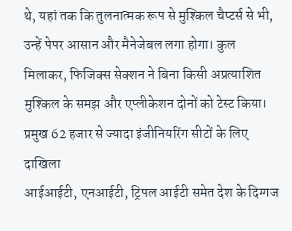थे, यहां तक कि तुलनात्मक रूप से मुश्किल चैप्टर्स से भी, उन्हें पेपर आसान और मैनेजेबल लगा होगा। कुल मिलाकर, फिजिक्स सेक्शन ने बिना किसी अप्रत्याशित मुश्किल के समझ और एप्लीकेशन दोनों को टेस्ट किया।
प्रमुख 62 हजार से ज्यादा इंजीनियरिंग सीटों के लिए दाखिला
आईआईटी, एनआईटी, ट्रिपल आईटी समेत देश के दिग्गज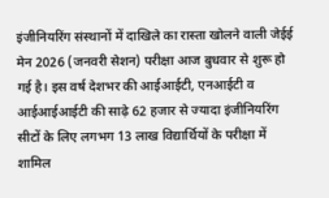इंजीनियरिंग संस्थानों में दाखिले का रास्ता खोलने वाली जेईई मेन 2026 (जनवरी सेशन) परीक्षा आज बुधवार से शुरू हो गई है। इस वर्ष देशभर की आईआईटी, एनआईटी व आईआईआईटी की साढ़े 62 हजार से ज्यादा इंजीनियरिंग सीटों के लिए लगभग 13 लाख विद्यार्थियों के परीक्षा में शामिल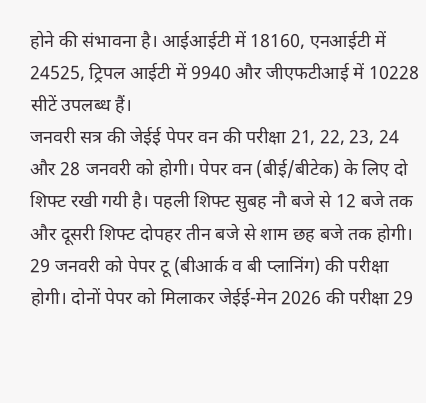होने की संभावना है। आईआईटी में 18160, एनआईटी में 24525, ट्रिपल आईटी में 9940 और जीएफटीआई में 10228 सीटें उपलब्ध हैं।
जनवरी सत्र की जेईई पेपर वन की परीक्षा 21, 22, 23, 24 और 28 जनवरी को होगी। पेपर वन (बीई/बीटेक) के लिए दो शिफ्ट रखी गयी है। पहली शिफ्ट सुबह नौ बजे से 12 बजे तक और दूसरी शिफ्ट दोपहर तीन बजे से शाम छह बजे तक होगी। 29 जनवरी को पेपर टू (बीआर्क व बी प्लानिंग) की परीक्षा होगी। दोनों पेपर को मिलाकर जेईई-मेन 2026 की परीक्षा 29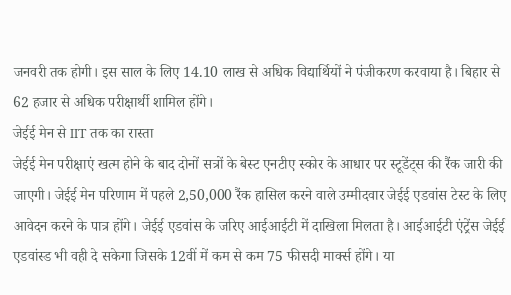जनवरी तक होगी। इस साल के लिए 14.10 लाख से अधिक विद्यार्थियों ने पंजीकरण करवाया है। बिहार से 62 हजार से अधिक परीक्षार्थी शामिल होंगे।
जेईई मेन से IIT तक का रास्ता
जेईई मेन परीक्षाएं खत्म होने के बाद दोनों सत्रों के बेस्ट एनटीए स्कोर के आधार पर स्टूडेंट्स की रैंक जारी की जाएगी। जेईई मेन परिणाम में पहले 2,50,000 रैंक हासिल करने वाले उम्मीदवार जेईई एडवांस टेस्ट के लिए आवेदन करने के पात्र होंगे। जेईई एडवांस के जरिए आईआईटी में दाखिला मिलता है। आईआईटी एंट्रेंस जेईई एडवांस्ड भी वही दे सकेगा जिसके 12वीं में कम से कम 75 फीसदी मार्क्स होंगे। या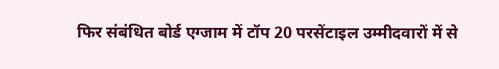फिर संबंधित बोर्ड एग्जाम में टॉप 20 परसेंटाइल उम्मीदवारों में से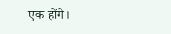एक होंगे।